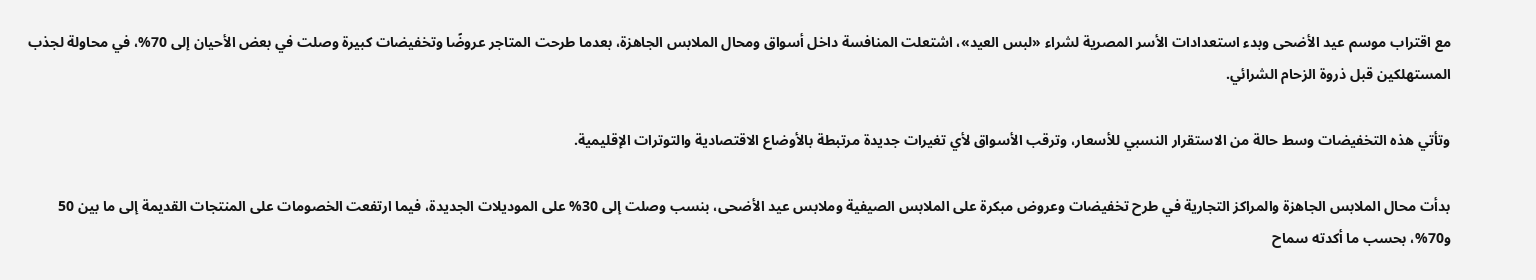مع اقتراب موسم عيد الأضحى وبدء استعدادات الأسر المصرية لشراء «لبس العيد»، اشتعلت المنافسة داخل أسواق ومحال الملابس الجاهزة، بعدما طرحت المتاجر عروضًا وتخفيضات كبيرة وصلت في بعض الأحيان إلى 70%، في محاولة لجذب المستهلكين قبل ذروة الزحام الشرائي.

وتأتي هذه التخفيضات وسط حالة من الاستقرار النسبي للأسعار، وترقب الأسواق لأي تغيرات جديدة مرتبطة بالأوضاع الاقتصادية والتوترات الإقليمية.

بدأت محال الملابس الجاهزة والمراكز التجارية في طرح تخفيضات وعروض مبكرة على الملابس الصيفية وملابس عيد الأضحى، بنسب وصلت إلى 30% على الموديلات الجديدة، فيما ارتفعت الخصومات على المنتجات القديمة إلى ما بين 50 و70%، بحسب ما أكدته سماح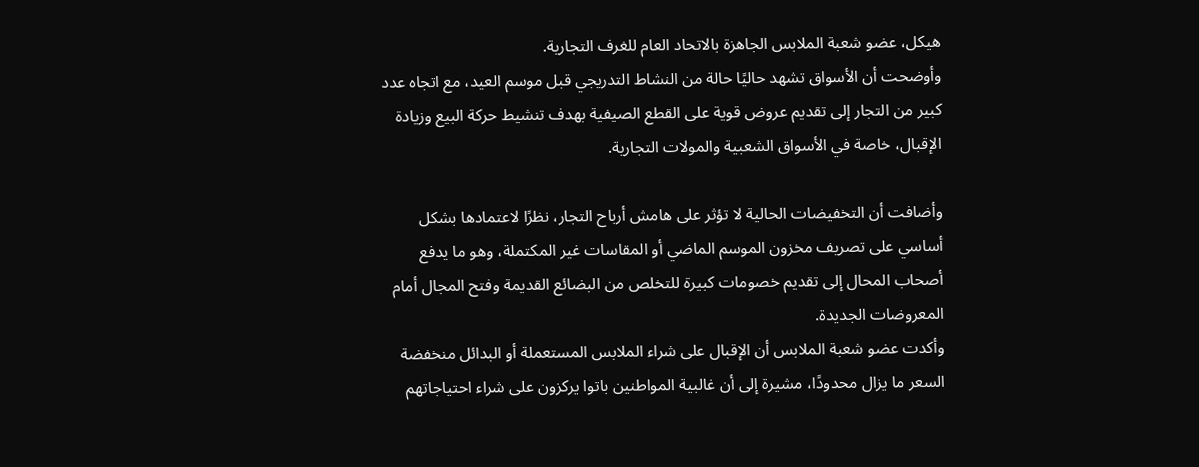هيكل، عضو شعبة الملابس الجاهزة بالاتحاد العام للغرف التجارية.
وأوضحت أن الأسواق تشهد حاليًا حالة من النشاط التدريجي قبل موسم العيد، مع اتجاه عدد كبير من التجار إلى تقديم عروض قوية على القطع الصيفية بهدف تنشيط حركة البيع وزيادة الإقبال، خاصة في الأسواق الشعبية والمولات التجارية.

وأضافت أن التخفيضات الحالية لا تؤثر على هامش أرباح التجار، نظرًا لاعتمادها بشكل أساسي على تصريف مخزون الموسم الماضي أو المقاسات غير المكتملة، وهو ما يدفع أصحاب المحال إلى تقديم خصومات كبيرة للتخلص من البضائع القديمة وفتح المجال أمام المعروضات الجديدة.
وأكدت عضو شعبة الملابس أن الإقبال على شراء الملابس المستعملة أو البدائل منخفضة السعر ما يزال محدودًا، مشيرة إلى أن غالبية المواطنين باتوا يركزون على شراء احتياجاتهم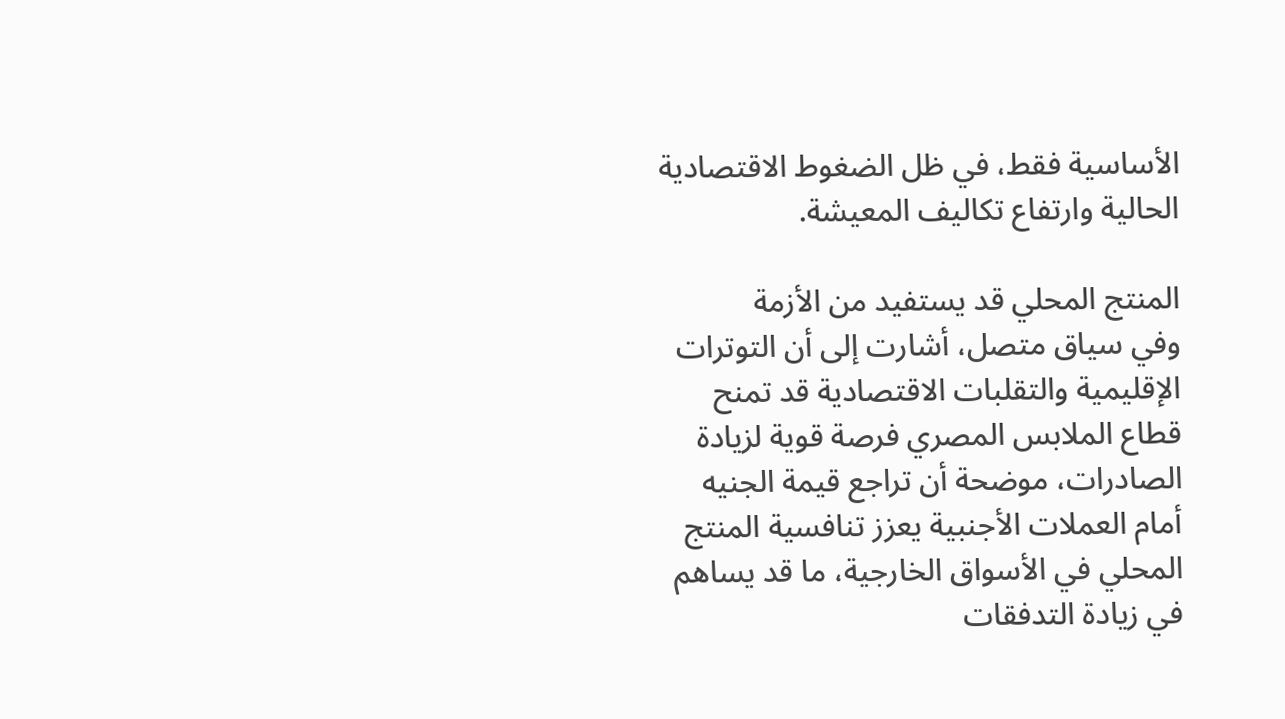الأساسية فقط، في ظل الضغوط الاقتصادية الحالية وارتفاع تكاليف المعيشة.

المنتج المحلي قد يستفيد من الأزمة
وفي سياق متصل، أشارت إلى أن التوترات الإقليمية والتقلبات الاقتصادية قد تمنح قطاع الملابس المصري فرصة قوية لزيادة الصادرات، موضحة أن تراجع قيمة الجنيه أمام العملات الأجنبية يعزز تنافسية المنتج المحلي في الأسواق الخارجية، ما قد يساهم في زيادة التدفقات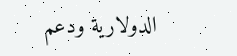الدولارية ودعم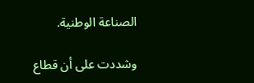الصناعة الوطنية.

وشددت على أن قطاع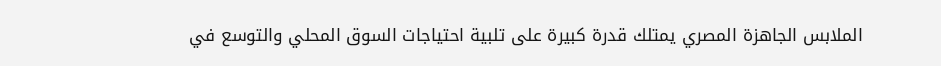الملابس الجاهزة المصري يمتلك قدرة كبيرة على تلبية احتياجات السوق المحلي والتوسع في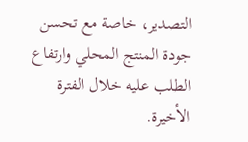التصدير، خاصة مع تحسن جودة المنتج المحلي وارتفاع الطلب عليه خلال الفترة الأخيرة.